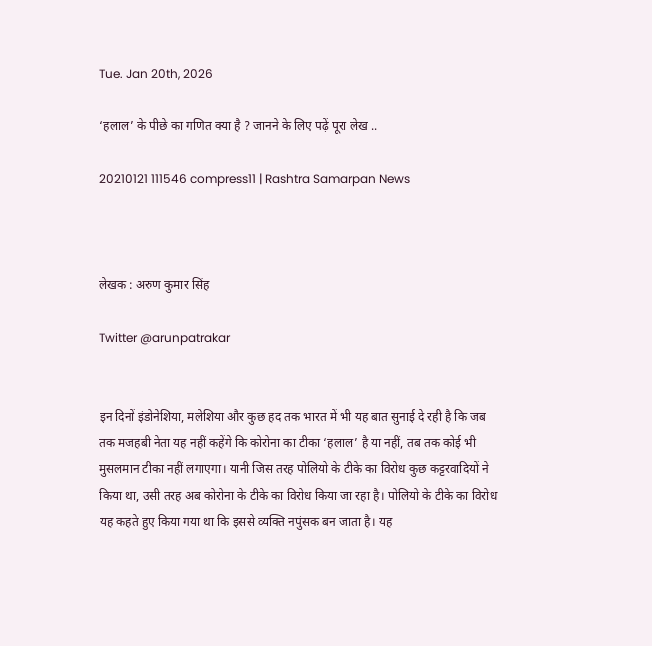Tue. Jan 20th, 2026

‘हलाल’ के पीछे का गणित क्या है ? जानने के लिए पढ़ें पूरा लेख ..

20210121 111546 compress11 | Rashtra Samarpan News



लेखक : अरुण कुमार सिंह

Twitter @arunpatrakar


इन दिनों इंडोनेशिया, मलेशिया और कुछ हद तक भारत में भी यह बात सुनाई दे रही है कि जब तक मजहबी नेता यह नहीं कहेंगे कि कोरोना का टीका ‘हलाल’ है या नहीं, तब तक कोई भी मुसलमान टीका नहीं लगाएगा। यानी जिस तरह पोलियो के टीके का विरोध कुछ कट्टरवादियों ने किया था, उसी तरह अब कोरोना के टीके का विरोध किया जा रहा है। पोलियो के टीके का विरोध यह कहते हुए किया गया था कि इससे व्यक्ति नपुंसक बन जाता है। यह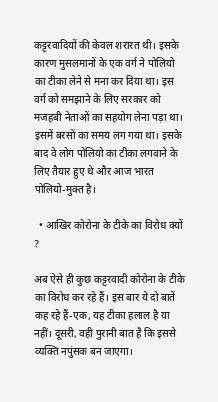कट्टरवादियों की केवल शरारत थी। इसके कारण मुसलमानों के एक वर्ग ने पोलियो का टीका लेने से मना कर दिया था। इस वर्ग को समझाने के लिए सरकार को मजहबी नेताओं का सहयोग लेना पड़ा था। इसमें बरसों का समय लग गया था। इसके बाद वे लोग पोलियो का टीका लगवाने के लिए तैयार हुए थे और आज भारत पोलियो-मुक्त है।

  • आखिर कोरोना के टीके का विरोध क्यों ?

अब ऐसे ही कुछ कट्टरवादी कोरोना के टीके का विरोध कर रहे हैं। इस बार ये दो बातें कह रहे हैं-एक, यह टीका हलाल है या नहीं। दूसरी, वही पुरानी बात है कि इससे व्यक्ति नपुंसक बन जाएगा।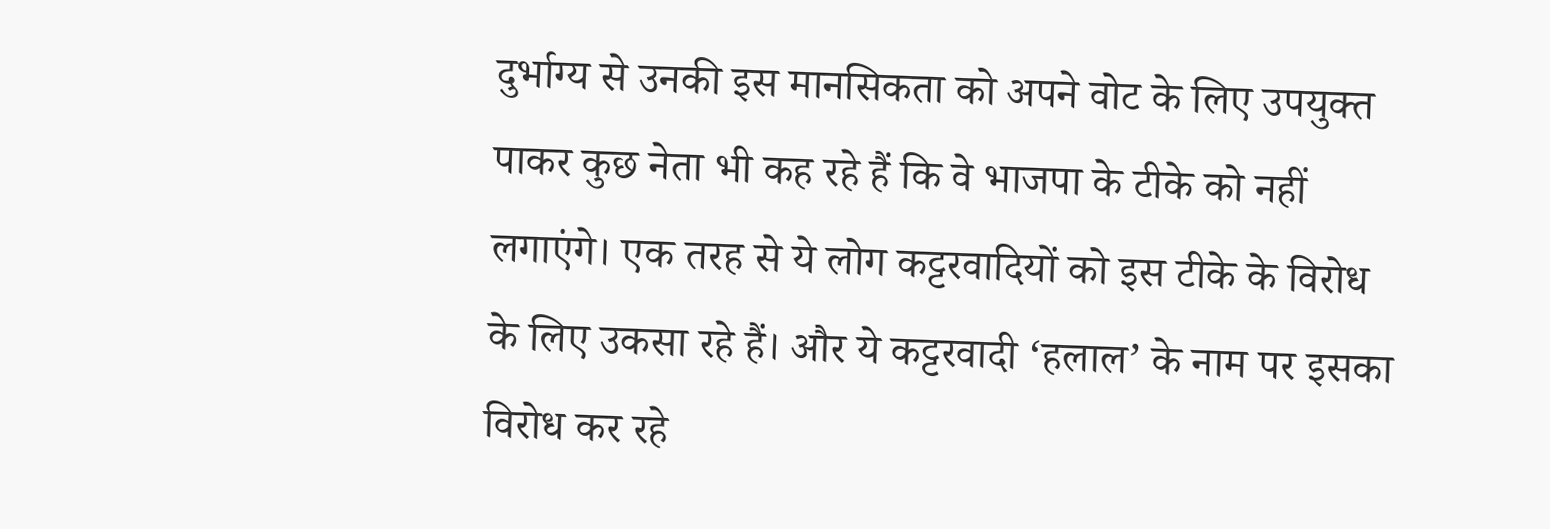दुर्भाग्य से उनकी इस मानसिकता को अपने वोट के लिए उपयुक्त पाकर कुछ नेता भी कह रहे हैं कि वे भाजपा के टीके को नहीं लगाएंगे। एक तरह से ये लोग कट्टरवादियों को इस टीके के विरोध के लिए उकसा रहे हैं। और ये कट्टरवादी ‘हलाल’ के नाम पर इसका विरोध कर रहे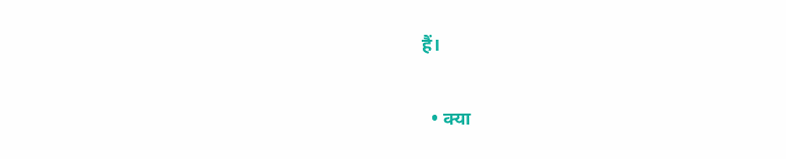हैं।

  • क्या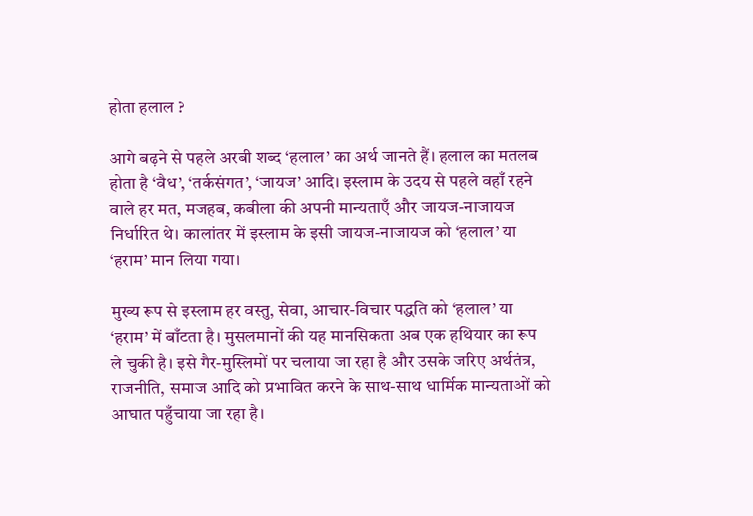होता हलाल ?

आगे बढ़ने से पहले अरबी शब्द ‘हलाल’ का अर्थ जानते हैं। हलाल का मतलब होता है ‘वैध’, ‘तर्कसंगत’, ‘जायज’ आदि। इस्लाम के उदय से पहले वहाँ रहने वाले हर मत, मजहब, कबीला की अपनी मान्यताएँ और जायज-नाजायज निर्धारित थे। कालांतर में इस्लाम के इसी जायज-नाजायज को ‘हलाल’ या ‘हराम’ मान लिया गया।

मुख्य रूप से इस्लाम हर वस्तु, सेवा, आचार-विचार पद्धति को ‘हलाल’ या ‘हराम’ में बाँटता है। मुसलमानों की यह मानसिकता अब एक हथियार का रूप ले चुकी है। इसे गैर-मुस्लिमों पर चलाया जा रहा है और उसके जरिए अर्थतंत्र, राजनीति, समाज आदि को प्रभावित करने के साथ-साथ धार्मिक मान्यताओं को आघात पहुँचाया जा रहा है।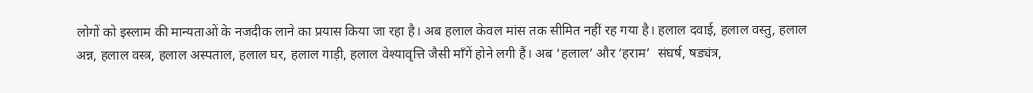लोगों को इस्लाम की मान्यताओं के नजदीक लाने का प्रयास किया जा रहा है। अब हलाल केवल मांस तक सीमित नहीं रह गया है। हलाल दवाई, हलाल वस्तु, हलाल अन्न, हलाल वस्त्र, हलाल अस्पताल, हलाल घर, हलाल गाड़ी, हलाल वेश्यावृत्ति जैसी माँगें होने लगी हैं। अब ‘हलाल’ और ‘हराम’  संघर्ष, षड्यंत्र,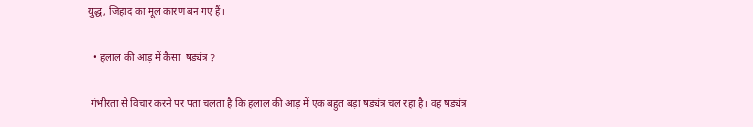युद्ध, जिहाद का मूल कारण बन गए हैं।

  • हलाल की आड़ में कैसा  षड्यंत्र ?

 गंभीरता से विचार करने पर पता चलता है कि हलाल की आड़ में एक बहुत बड़ा षड्यंत्र चल रहा है। वह षड्यंत्र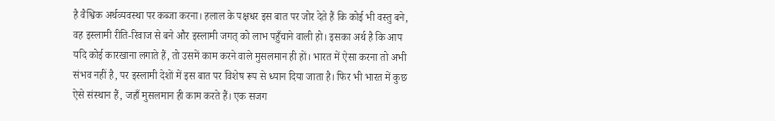है वैश्विक अर्थव्यवस्था पर कब्जा करना। हलाल के पक्षधर इस बात पर जोर देते हैं कि कोई भी वस्तु बने, वह इस्लामी रीति-रिवाज से बने और इस्लामी जगत् को लाभ पहुँचाने वाली हो। इसका अर्थ है कि आप यदि कोई कारखाना लगाते हैं, तो उसमें काम करने वाले मुसलमान ही हों। भारत में ऐसा करना तो अभी संभव नहीं है, पर इस्लामी देशों में इस बात पर विशेष रूप से ध्यान दिया जाता है। फिर भी भारत में कुछ ऐसे संस्थान हैं, जहाँ मुसलमान ही काम करते हैं। एक सजग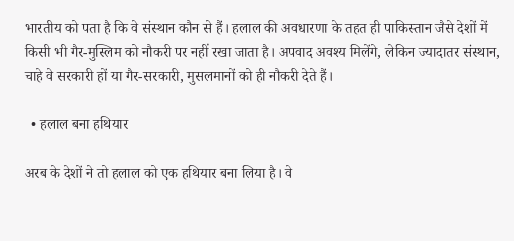भारतीय को पता है कि वे संस्थान कौन से हैं। हलाल की अवधारणा के तहत ही पाकिस्तान जैसे देशों में किसी भी गैर-मुस्लिम को नौकरी पर नहीं रखा जाता है। अपवाद अवश्य मिलेंगे, लेकिन ज्यादातर संस्थान, चाहे वे सरकारी हों या गैर-सरकारी, मुसलमानों को ही नौकरी देते हैं।

  • हलाल बना हथियार

अरब के देशों ने तो हलाल को एक हथियार बना लिया है। वे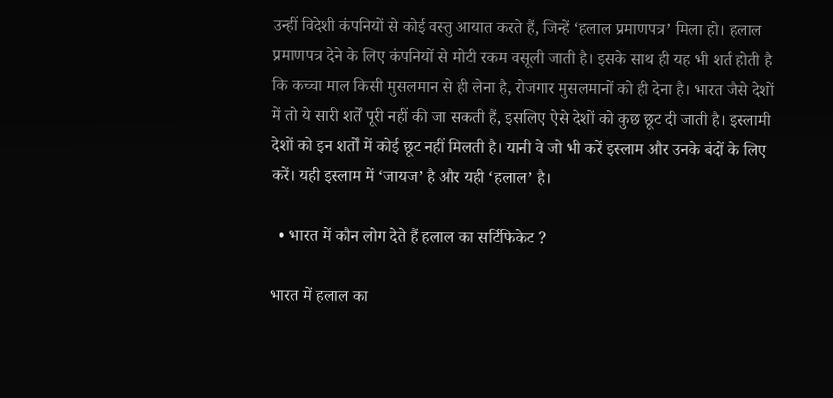उन्हीं विदेशी कंपनियों से कोई वस्तु आयात करते हैं, जिन्हें ‘हलाल प्रमाणपत्र’ मिला हो। हलाल प्रमाणपत्र देने के लिए कंपनियों से मोटी रकम वसूली जाती है। इसके साथ ही यह भी शर्त होती है कि कच्चा माल किसी मुसलमान से ही लेना है, रोजगार मुसलमानों को ही देना है। भारत जैसे देशों में तो ये सारी शर्तें पूरी नहीं की जा सकती हैं, इसलिए ऐसे देशों को कुछ छूट दी जाती है। इस्लामी देशों को इन शर्तों में कोई छूट नहीं मिलती है। यानी वे जो भी करें इस्लाम और उनके बंदों के लिए करें। यही इस्लाम में ‘जायज’ है और यही ‘हलाल’ है।

  • भारत में कौन लोग देते हैं हलाल का सर्टिफिकेट ?

भारत में हलाल का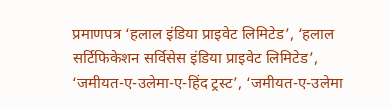प्रमाणपत्र ‘हलाल इंडिया प्राइवेट लिमिटेड’, ‘हलाल सर्टिफिकेशन सर्विसेस इंडिया प्राइवेट लिमिटेड’, ‘जमीयत-ए-उलेमा-ए-हिंद ट्रस्ट’, ‘जमीयत-ए-उलेमा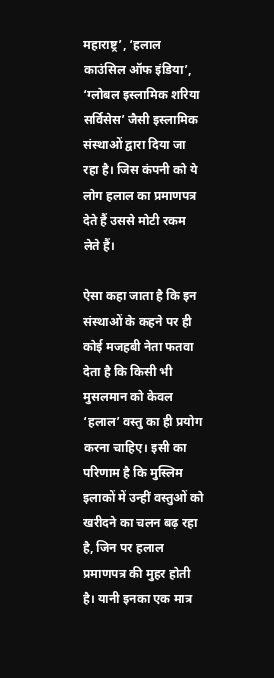महाराष्ट्र’, ‘हलाल काउंसिल ऑफ इंडिया’, ‘ग्लोबल इस्लामिक शरिया सर्विसेस’ जैसी इस्लामिक संस्थाओं द्वारा दिया जा रहा है। जिस कंपनी को ये लोग हलाल का प्रमाणपत्र देते हैं उससे मोटी रकम लेते हैं।

ऐसा कहा जाता है कि इन संस्थाओं के कहने पर ही कोई मजहबी नेता फतवा देता है कि किसी भी मुसलमान को केवल ‘हलाल’ वस्तु का ही प्रयोग करना चाहिए। इसी का परिणाम है कि मुस्लिम इलाकों में उन्हीं वस्तुओं को खरीदने का चलन बढ़ रहा है, जिन पर हलाल प्रमाणपत्र की मुहर होती है। यानी इनका एक मात्र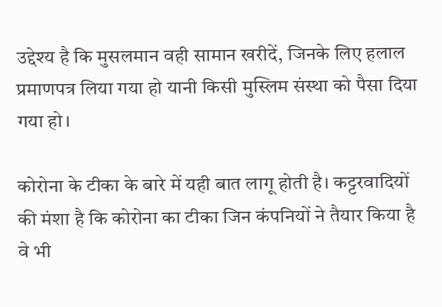उद्देश्य है कि मुसलमान वही सामान खरीदें, जिनके लिए हलाल प्रमाणपत्र लिया गया हो यानी किसी मुस्लिम संस्था को पैसा दिया गया हो।

कोरोना के टीका के बारे में यही बात लागू होती है। कट्टरवादियों की मंशा है कि कोरोना का टीका जिन कंपनियों ने तैयार किया है वे भी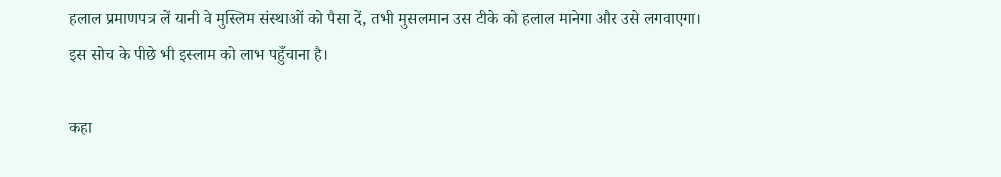हलाल प्रमाणपत्र लें यानी वे मुस्लिम संस्थाओं को पैसा दें, तभी मुसलमान उस टीके को हलाल मानेगा और उसे लगवाएगा। इस सोच के पीछे भी इस्लाम को लाभ पहुँचाना है।

कहा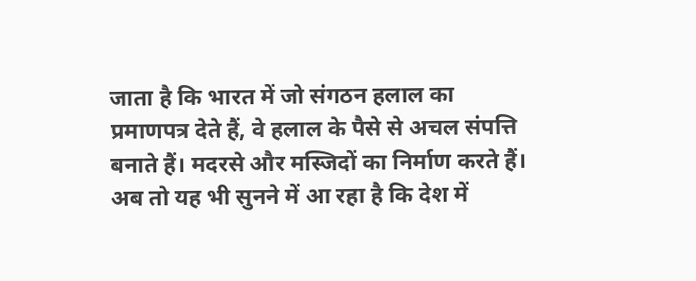जाता है कि भारत में जो संगठन हलाल का प्रमाणपत्र देते हैं, वे हलाल के पैसे से अचल संपत्ति बनाते हैं। मदरसे और मस्जिदों का निर्माण करते हैं। अब तो यह भी सुनने में आ रहा है कि देश में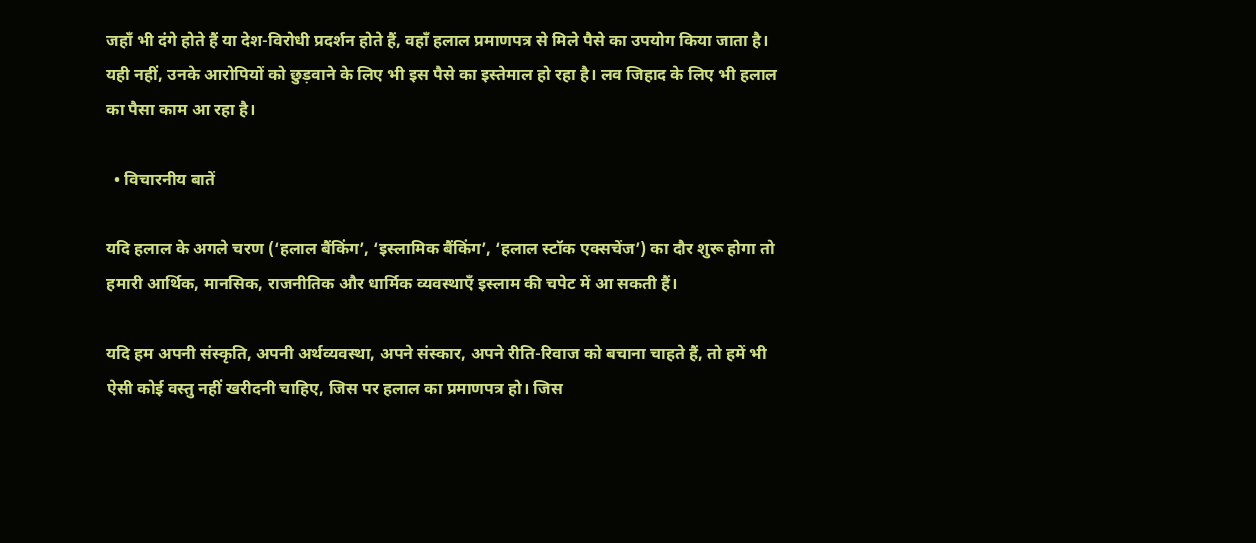जहाँ भी दंगे होते हैं या देश-विरोधी प्रदर्शन होते हैं, वहाँ हलाल प्रमाणपत्र से मिले पैसे का उपयोग किया जाता है। यही नहीं, उनके आरोपियों को छुड़वाने के लिए भी इस पैसे का इस्तेमाल हो रहा है। लव जिहाद के लिए भी हलाल का पैसा काम आ रहा है।

  • विचारनीय बातें

यदि हलाल के अगले चरण (‘हलाल बैंकिंग’, ‘इस्लामिक बैंकिंग’, ‘हलाल स्टॉक एक्सचेंज’) का दौर शुरू होगा तो हमारी आर्थिक, मानसिक, राजनीतिक और धार्मिक व्यवस्थाएँ इस्लाम की चपेट में आ सकती हैं।

यदि हम अपनी संस्कृति, अपनी अर्थव्यवस्था, अपने संस्कार, अपने रीति-रिवाज को बचाना चाहते हैं, तो हमें भी ऐसी कोई वस्तु नहीं खरीदनी चाहिए, जिस पर हलाल का प्रमाणपत्र हो। जिस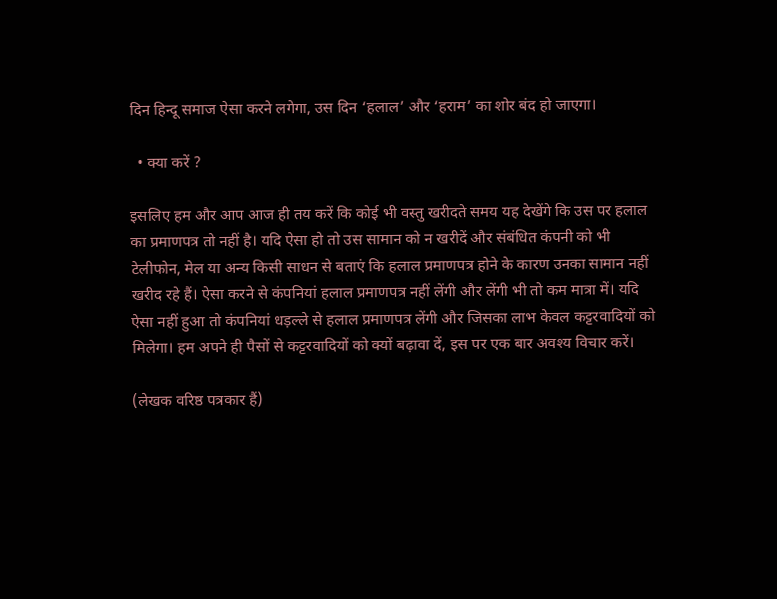दिन हिन्दू समाज ऐसा करने लगेगा, उस दिन ‘हलाल’ और ‘हराम’ का शोर बंद हो जाएगा।

  • क्या करें ?

इसलिए हम और आप आज ही तय करें कि कोई भी वस्तु खरीदते समय यह देखेंगे कि उस पर हलाल का प्रमाणपत्र तो नहीं है। यदि ऐसा हो तो उस सामान को न खरीदें और संबंधित कंपनी को भी टेलीफोन, मेल या अन्य किसी साधन से बताएं कि हलाल प्रमाणपत्र होने के कारण उनका सामान नहीं खरीद रहे हैं। ऐसा करने से कंपनियां हलाल प्रमाणपत्र नहीं लेंगी और लेंगी भी तो कम मात्रा में। यदि ऐसा नहीं हुआ तो कंपनियां धड़ल्ले से हलाल प्रमाणपत्र लेंगी और जिसका लाभ केवल कट्टरवादियों को मिलेगा। हम अपने ही पैसों से कट्टरवादियों को क्यों बढ़ावा दें, इस पर एक बार अवश्य विचार करें।

(लेखक वरिष्ठ पत्रकार हैं)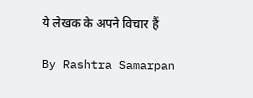ये लेखक के अपने विचार हैं

By Rashtra Samarpan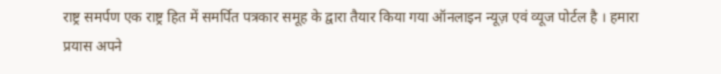राष्ट्र समर्पण एक राष्ट्र हित में समर्पित पत्रकार समूह के द्वारा तैयार किया गया ऑनलाइन न्यूज़ एवं व्यूज पोर्टल है । हमारा प्रयास अपने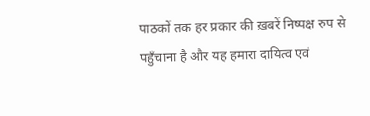पाठकों तक हर प्रकार की ख़बरें निष्पक्ष रुप से पहुँचाना है और यह हमारा दायित्व एवं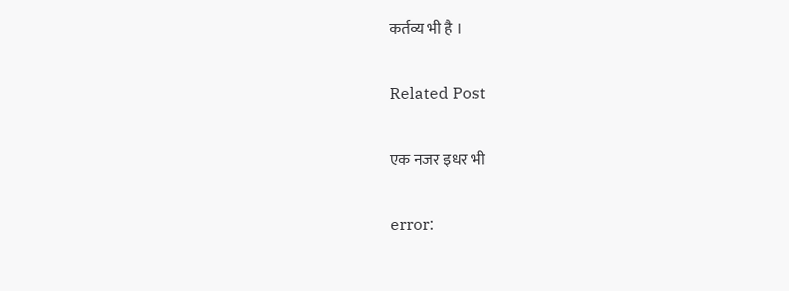कर्तव्य भी है ।

Related Post

एक नजर इधर भी

error: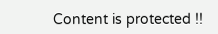Content is protected !!